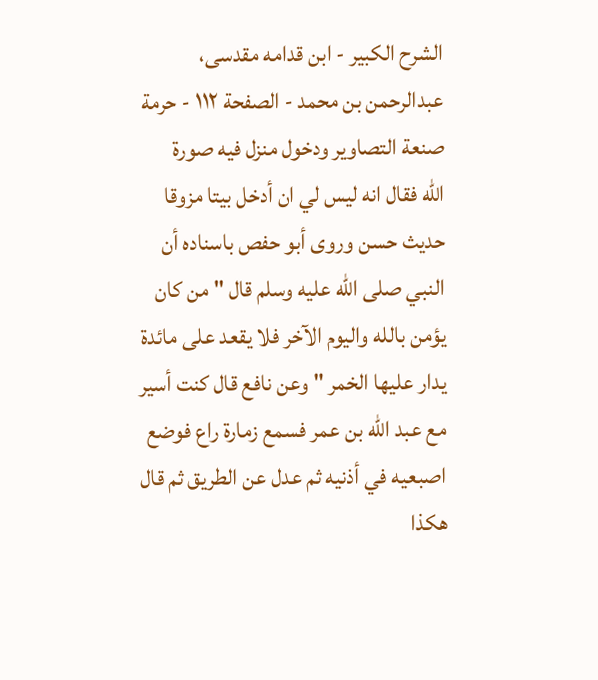الشرح الکبير - ابن قدامه مقدسی، عبدالرحمن بن محمد - الصفحة ١١٢ - حرمة صنعة التصاوير ودخول منزل فيه صورة
الله فقال انه ليس لي ان أدخل بيتا مزوقا حديث حسن وروى أبو حفص باسناده أن النبي صلى الله عليه وسلم قال " من كان يؤمن بالله واليوم الآخر فلا يقعد على مائدة يدار عليها الخمر " وعن نافع قال كنت أسير مع عبد الله بن عمر فسمع زمارة راع فوضع اصبعيه في أذنيه ثم عدل عن الطريق ثم قال هكذا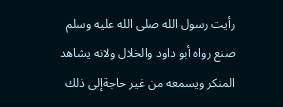رأيت رسول الله صلى الله عليه وسلم صنع رواه أبو داود والخلال ولانه يشاهد المنكر ويسمعه من غير حاجةإلى ذلك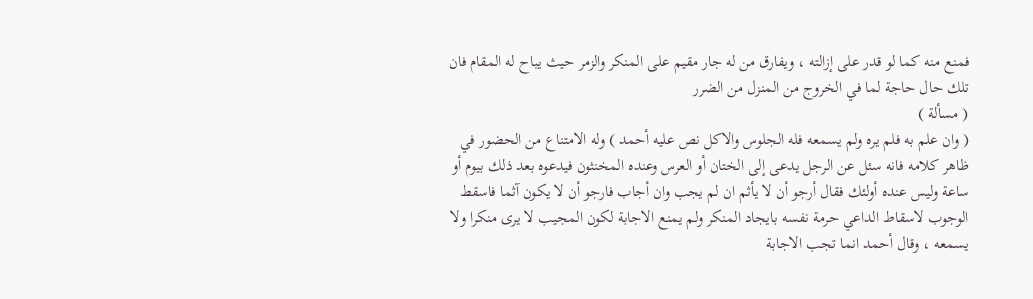فمنع منه كما لو قدر على إزالته ، ويفارق من له جار مقيم على المنكر والزمر حيث يباح له المقام فان تلك حال حاجة لما في الخروج من المنزل من الضرر
( مسألة )
( وان علم به فلم يره ولم يسمعه فله الجلوس والاكل نص عليه أحمد ) وله الامتناع من الحضور في ظاهر كلامه فانه سئل عن الرجل يدعى إلى الختان أو العرس وعنده المخنثون فيدعوه بعد ذلك بيوم أو ساعة وليس عنده أولئك فقال أرجو أن لا يأثم ان لم يجب وان أجاب فارجو أن لا يكون آثما فاسقط الوجوب لاسقاط الداعي حرمة نفسه بايجاد المنكر ولم يمنع الاجابة لكون المجيب لا يرى منكرا ولا يسمعه ، وقال أحمد انما تجب الاجابة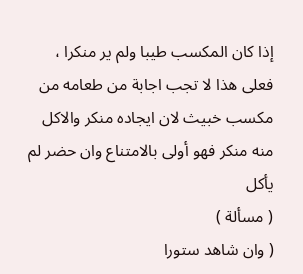إذا كان المكسب طيبا ولم ير منكرا ، فعلى هذا لا تجب اجابة من طعامه من مكسب خبيث لان ايجاده منكر والاكل منه منكر فهو أولى بالامتناع وان حضر لم يأكل
( مسألة )
( وان شاهد ستورا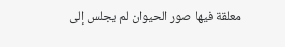معلقة فيها صور الحيوان لم يجلس إلى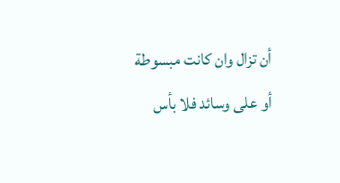أن تزال وان كانت مبسوطة أو على وسائد فلا بأس